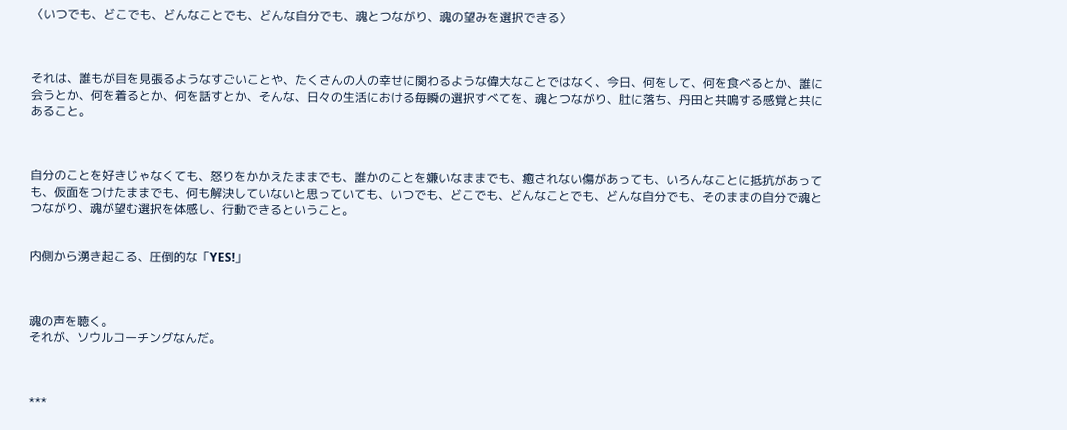〈いつでも、どこでも、どんなことでも、どんな自分でも、魂とつながり、魂の望みを選択できる〉



それは、誰もが目を見張るようなすごいことや、たくさんの人の幸せに関わるような偉大なことではなく、今日、何をして、何を食べるとか、誰に会うとか、何を着るとか、何を話すとか、そんな、日々の生活における毎瞬の選択すべてを、魂とつながり、肚に落ち、丹田と共鳴する感覚と共にあること。



自分のことを好きじゃなくても、怒りをかかえたままでも、誰かのことを嫌いなままでも、癒されない傷があっても、いろんなことに抵抗があっても、仮面をつけたままでも、何も解決していないと思っていても、いつでも、どこでも、どんなことでも、どんな自分でも、そのままの自分で魂とつながり、魂が望む選択を体感し、行動できるということ。


内側から湧き起こる、圧倒的な「YES!」



魂の声を聴く。
それが、ソウルコーチングなんだ。



***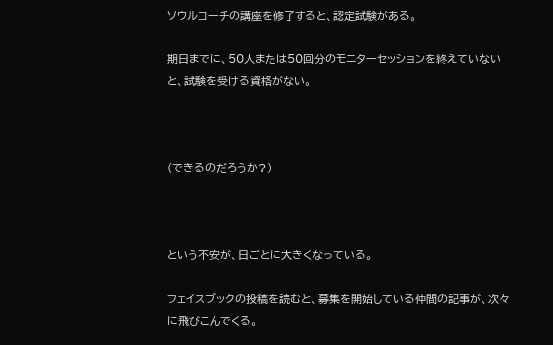ソウルコーチの講座を修了すると、認定試験がある。

期日までに、50人または50回分のモニターセッションを終えていないと、試験を受ける資格がない。



(できるのだろうか?)



という不安が、日ごとに大きくなっている。

フェイスブックの投稿を読むと、募集を開始している仲間の記事が、次々に飛びこんでくる。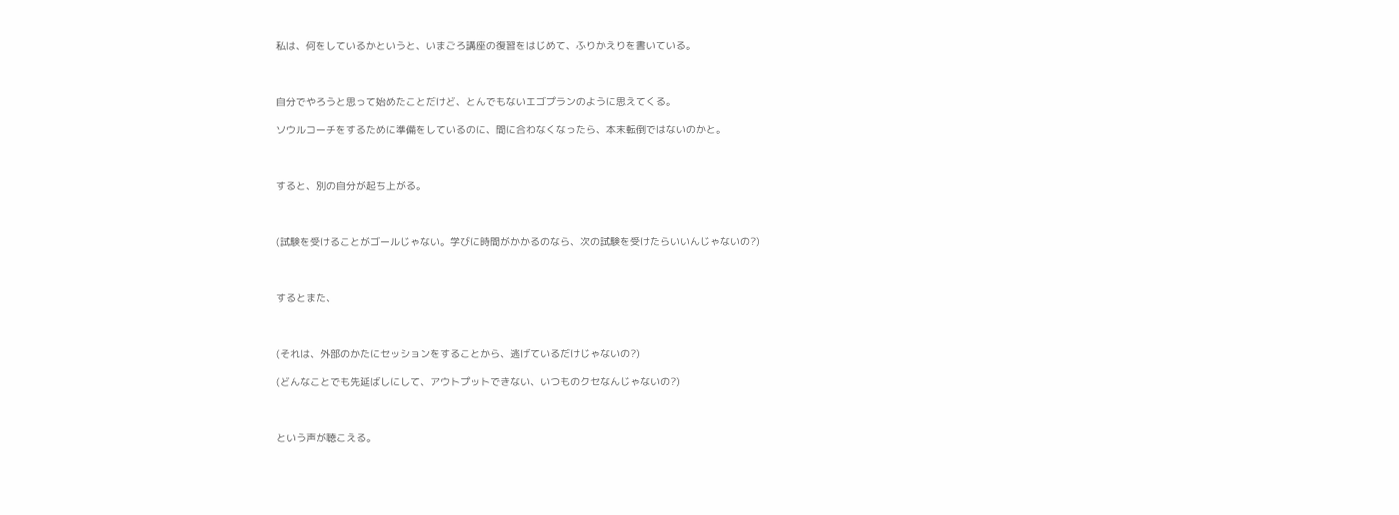私は、何をしているかというと、いまごろ講座の復習をはじめて、ふりかえりを書いている。



自分でやろうと思って始めたことだけど、とんでもないエゴプランのように思えてくる。

ソウルコーチをするために準備をしているのに、間に合わなくなったら、本末転倒ではないのかと。



すると、別の自分が起ち上がる。



(試験を受けることがゴールじゃない。学びに時間がかかるのなら、次の試験を受けたらいいんじゃないの?)



するとまた、



(それは、外部のかたにセッションをすることから、逃げているだけじゃないの?)

(どんなことでも先延ばしにして、アウトプットできない、いつものクセなんじゃないの?)



という声が聴こえる。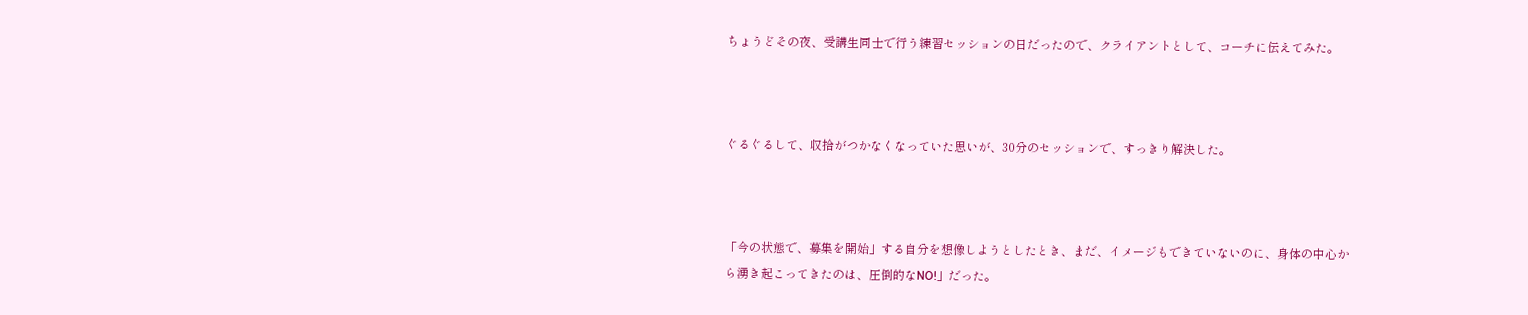ちょうどその夜、受講生同士で行う練習セッションの日だったので、クライアントとして、コーチに伝えてみた。



ぐるぐるして、収拾がつかなくなっていた思いが、30分のセッションで、すっきり解決した。



「今の状態で、募集を開始」する自分を想像しようとしたとき、まだ、イメージもできていないのに、身体の中心から湧き起こってきたのは、圧倒的なNO!」だった。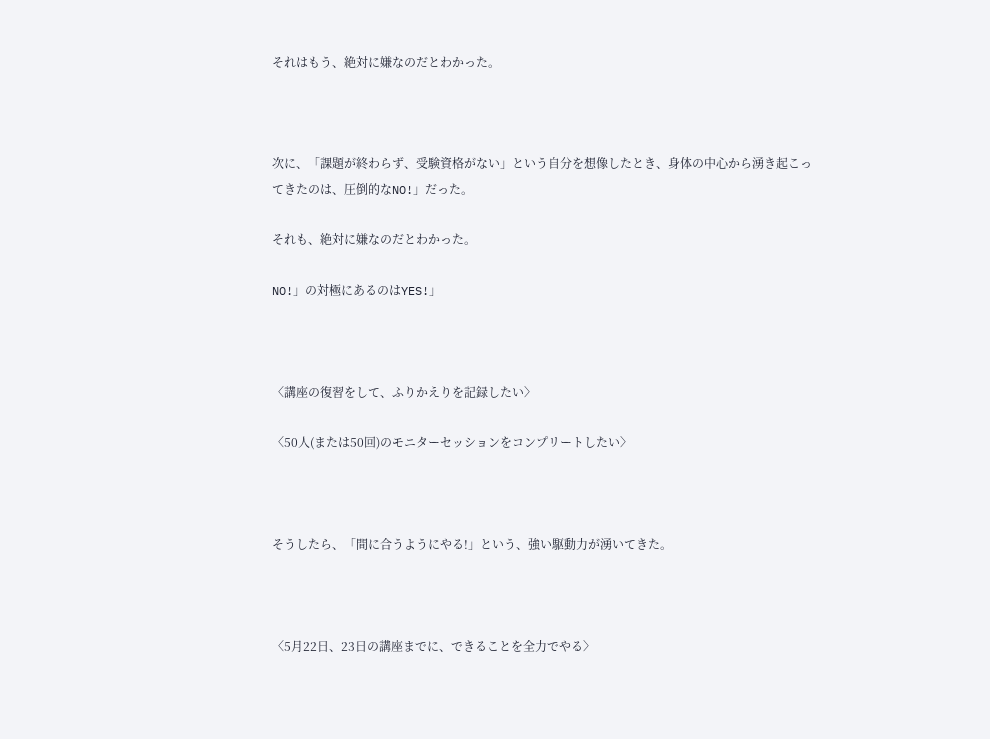それはもう、絶対に嫌なのだとわかった。



次に、「課題が終わらず、受験資格がない」という自分を想像したとき、身体の中心から湧き起こってきたのは、圧倒的なNO!」だった。

それも、絶対に嫌なのだとわかった。

NO!」の対極にあるのはYES!」



〈講座の復習をして、ふりかえりを記録したい〉

〈50人(または50回)のモニターセッションをコンプリートしたい〉



そうしたら、「間に合うようにやる!」という、強い駆動力が湧いてきた。



〈5月22日、23日の講座までに、できることを全力でやる〉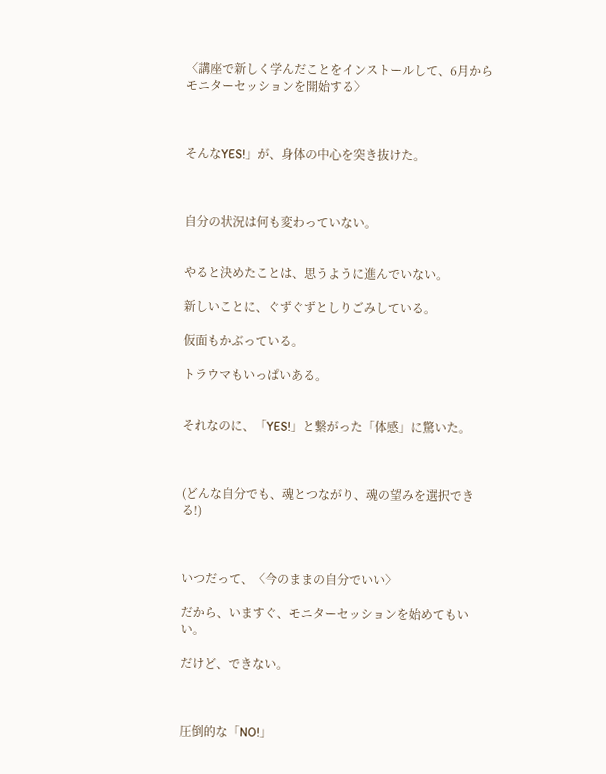〈講座で新しく学んだことをインストールして、6月からモニターセッションを開始する〉



そんなYES!」が、身体の中心を突き抜けた。



自分の状況は何も変わっていない。


やると決めたことは、思うように進んでいない。

新しいことに、ぐずぐずとしりごみしている。

仮面もかぶっている。

トラウマもいっぱいある。


それなのに、「YES!」と繋がった「体感」に驚いた。



(どんな自分でも、魂とつながり、魂の望みを選択できる!)



いつだって、〈今のままの自分でいい〉

だから、いますぐ、モニターセッションを始めてもいい。

だけど、できない。



圧倒的な「NO!」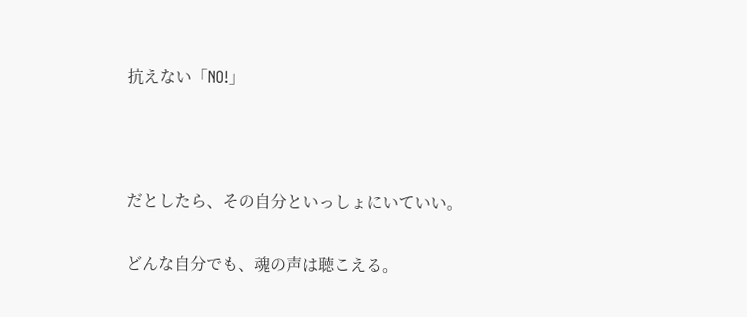抗えない「NO!」



だとしたら、その自分といっしょにいていい。

どんな自分でも、魂の声は聴こえる。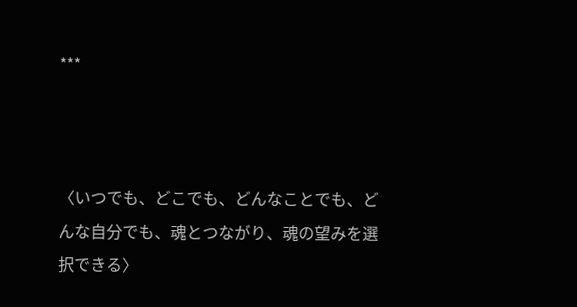***



〈いつでも、どこでも、どんなことでも、どんな自分でも、魂とつながり、魂の望みを選択できる〉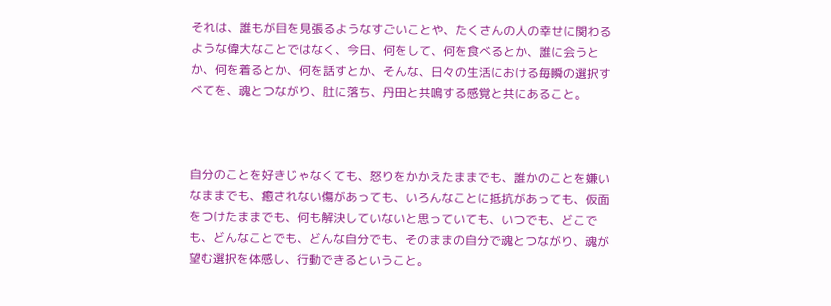それは、誰もが目を見張るようなすごいことや、たくさんの人の幸せに関わるような偉大なことではなく、今日、何をして、何を食べるとか、誰に会うとか、何を着るとか、何を話すとか、そんな、日々の生活における毎瞬の選択すべてを、魂とつながり、肚に落ち、丹田と共鳴する感覚と共にあること。



自分のことを好きじゃなくても、怒りをかかえたままでも、誰かのことを嫌いなままでも、癒されない傷があっても、いろんなことに抵抗があっても、仮面をつけたままでも、何も解決していないと思っていても、いつでも、どこでも、どんなことでも、どんな自分でも、そのままの自分で魂とつながり、魂が望む選択を体感し、行動できるということ。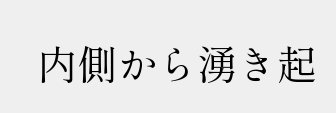内側から湧き起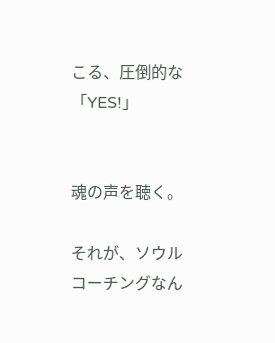こる、圧倒的な「YES!」


魂の声を聴く。

それが、ソウルコーチングなん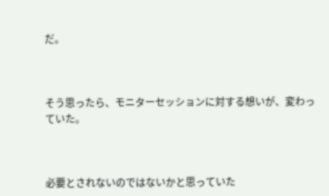だ。



そう思ったら、モニターセッションに対する想いが、変わっていた。



必要とされないのではないかと思っていた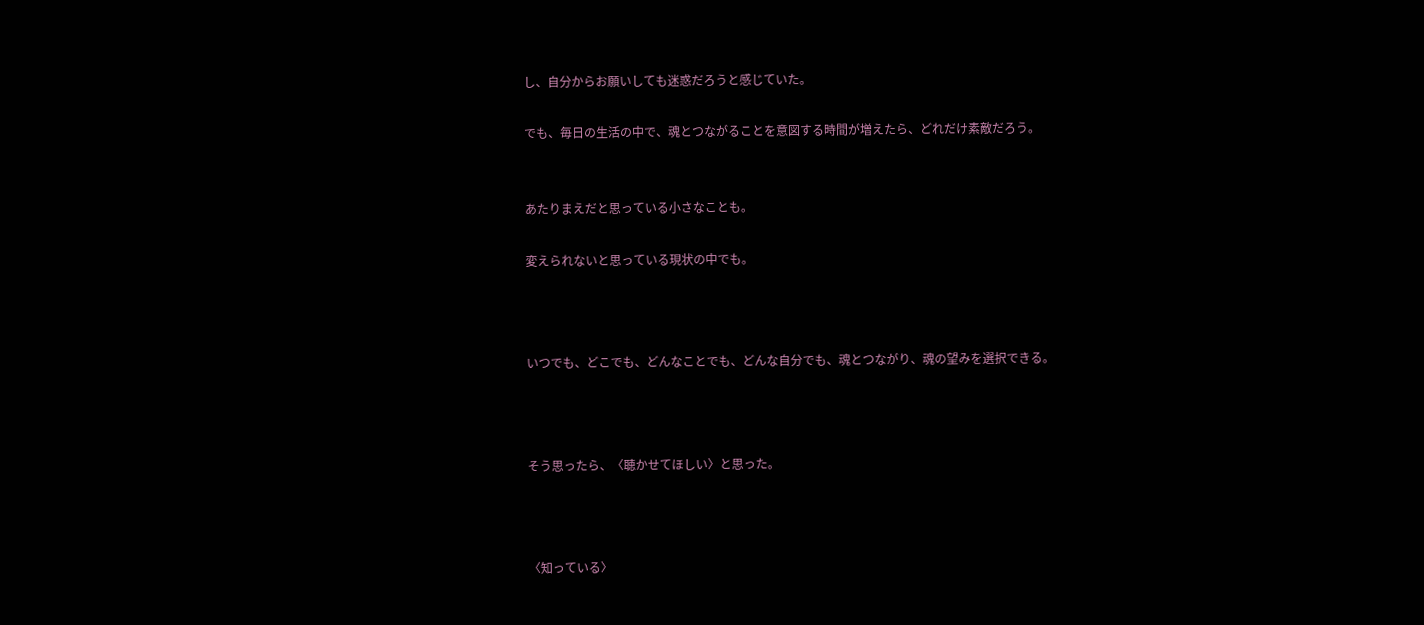し、自分からお願いしても迷惑だろうと感じていた。

でも、毎日の生活の中で、魂とつながることを意図する時間が増えたら、どれだけ素敵だろう。


あたりまえだと思っている小さなことも。

変えられないと思っている現状の中でも。



いつでも、どこでも、どんなことでも、どんな自分でも、魂とつながり、魂の望みを選択できる。



そう思ったら、〈聴かせてほしい〉と思った。



〈知っている〉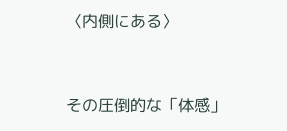〈内側にある〉



その圧倒的な「体感」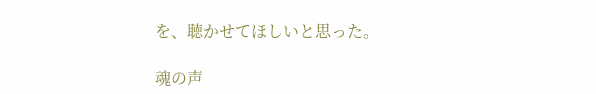を、聴かせてほしいと思った。

魂の声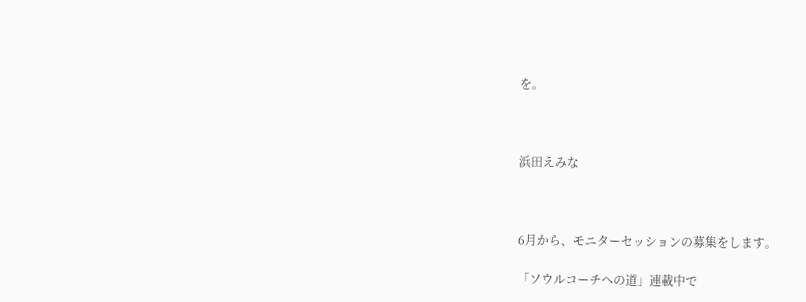を。



浜田えみな



6月から、モニターセッションの募集をします。

「ソウルコーチへの道」連載中で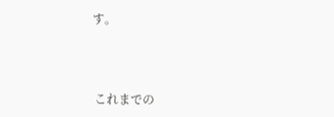す。



 これまでの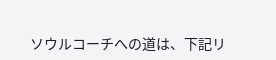ソウルコーチへの道は、下記リ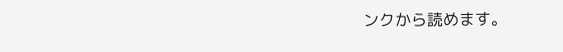ンクから読めます。